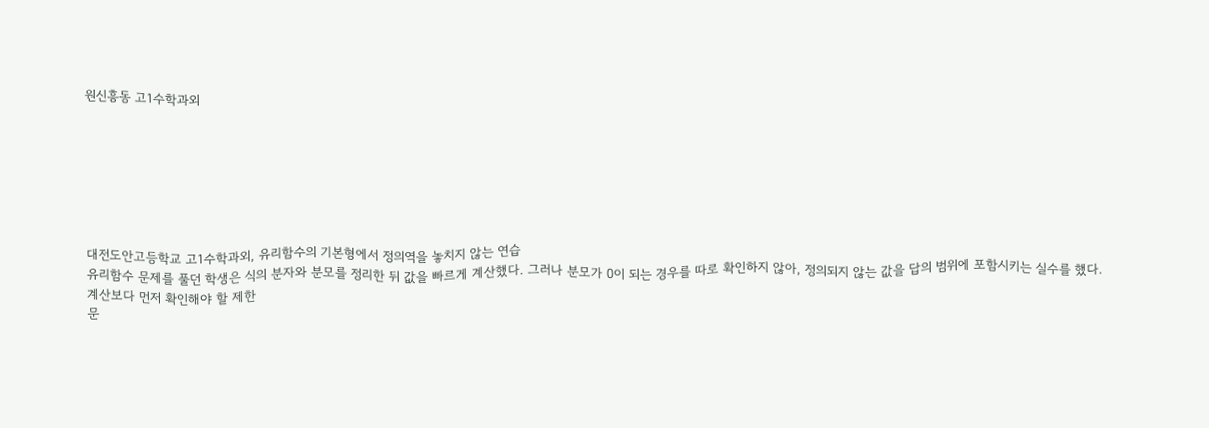원신흥동 고1수학과외







대전도안고등학교 고1수학과외, 유리함수의 기본형에서 정의역을 놓치지 않는 연습
유리함수 문제를 풀던 학생은 식의 분자와 분모를 정리한 뒤 값을 빠르게 계산했다. 그러나 분모가 0이 되는 경우를 따로 확인하지 않아, 정의되지 않는 값을 답의 범위에 포함시키는 실수를 했다.
계산보다 먼저 확인해야 할 제한
문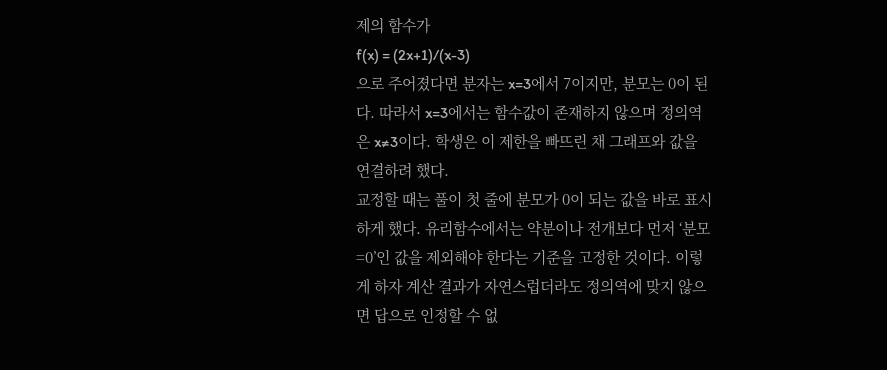제의 함수가
f(x) = (2x+1)/(x-3)
으로 주어졌다면 분자는 x=3에서 7이지만, 분모는 0이 된다. 따라서 x=3에서는 함수값이 존재하지 않으며 정의역은 x≠3이다. 학생은 이 제한을 빠뜨린 채 그래프와 값을 연결하려 했다.
교정할 때는 풀이 첫 줄에 분모가 0이 되는 값을 바로 표시하게 했다. 유리함수에서는 약분이나 전개보다 먼저 ‘분모=0’인 값을 제외해야 한다는 기준을 고정한 것이다. 이렇게 하자 계산 결과가 자연스럽더라도 정의역에 맞지 않으면 답으로 인정할 수 없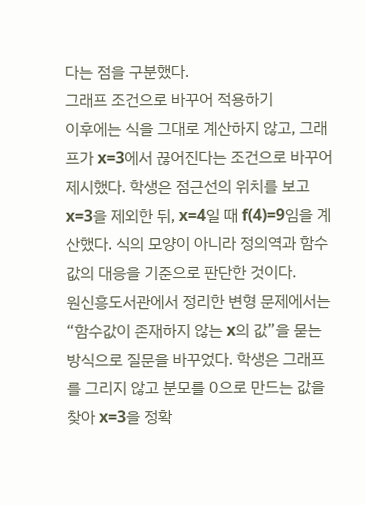다는 점을 구분했다.
그래프 조건으로 바꾸어 적용하기
이후에는 식을 그대로 계산하지 않고, 그래프가 x=3에서 끊어진다는 조건으로 바꾸어 제시했다. 학생은 점근선의 위치를 보고 x=3을 제외한 뒤, x=4일 때 f(4)=9임을 계산했다. 식의 모양이 아니라 정의역과 함수값의 대응을 기준으로 판단한 것이다.
원신흥도서관에서 정리한 변형 문제에서는 “함수값이 존재하지 않는 x의 값”을 묻는 방식으로 질문을 바꾸었다. 학생은 그래프를 그리지 않고 분모를 0으로 만드는 값을 찾아 x=3을 정확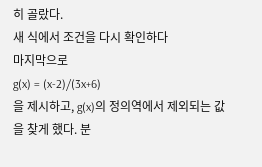히 골랐다.
새 식에서 조건을 다시 확인하다
마지막으로
g(x) = (x-2)/(3x+6)
을 제시하고, g(x)의 정의역에서 제외되는 값을 찾게 했다. 분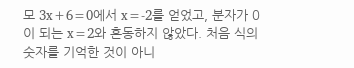모 3x+6=0에서 x=-2를 얻었고, 분자가 0이 되는 x=2와 혼동하지 않았다. 처음 식의 숫자를 기억한 것이 아니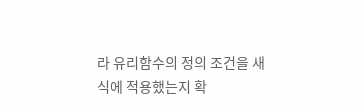라 유리함수의 정의 조건을 새 식에 적용했는지 확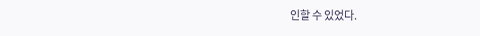인할 수 있었다.